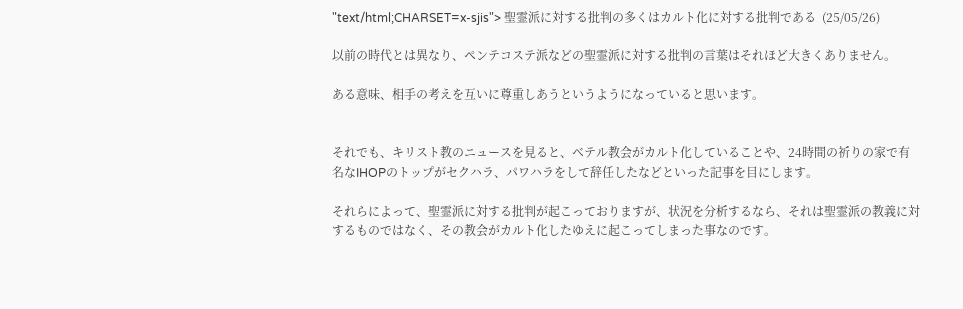"text/html;CHARSET=x-sjis"> 聖霊派に対する批判の多くはカルト化に対する批判である  (25/05/26)

以前の時代とは異なり、ペンテコステ派などの聖霊派に対する批判の言葉はそれほど大きくありません。

ある意味、相手の考えを互いに尊重しあうというようになっていると思います。


それでも、キリスト教のニュースを見ると、ベテル教会がカルト化していることや、24時間の祈りの家で有名なIHOPのトップがセクハラ、パワハラをして辞任したなどといった記事を目にします。

それらによって、聖霊派に対する批判が起こっておりますが、状況を分析するなら、それは聖霊派の教義に対するものではなく、その教会がカルト化したゆえに起こってしまった事なのです。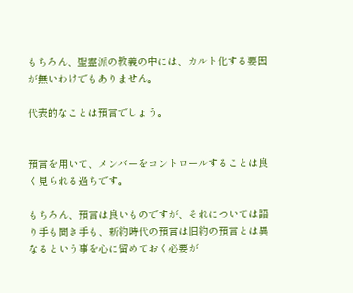もちろん、聖霊派の教義の中には、カルト化する要因が無いわけでもありません。

代表的なことは預言でしょう。


預言を用いて、メンバーをコントロールすることは良く見られる過ちです。

もちろん、預言は良いものですが、それについては語り手も聞き手も、新約時代の預言は旧約の預言とは異なるという事を心に留めておく必要が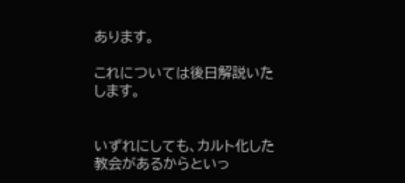あります。

これについては後日解説いたします。


いずれにしても、カルト化した教会があるからといっ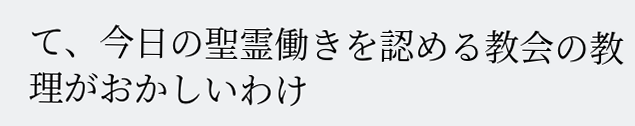て、今日の聖霊働きを認める教会の教理がおかしいわけ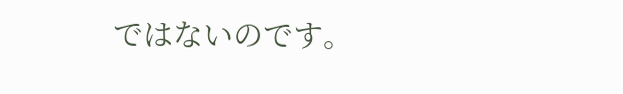ではないのです。